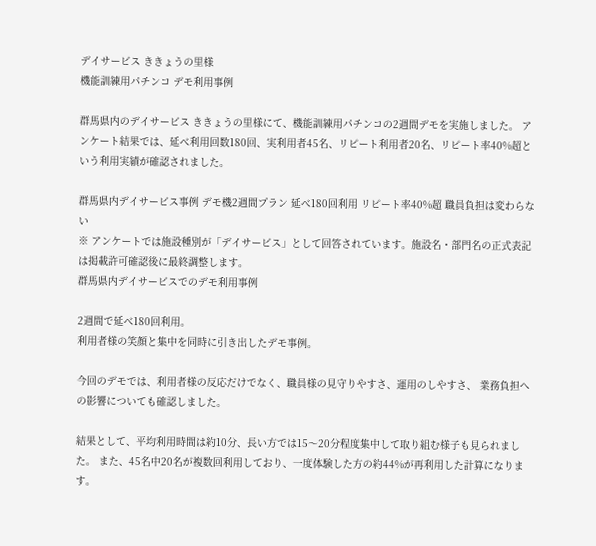デイサービス ききょうの里様
機能訓練用パチンコ デモ利用事例

群馬県内のデイサービス ききょうの里様にて、機能訓練用パチンコの2週間デモを実施しました。 アンケート結果では、延べ利用回数180回、実利用者45名、リピート利用者20名、リピート率40%超という利用実績が確認されました。

群馬県内デイサービス事例 デモ機2週間プラン 延べ180回利用 リピート率40%超 職員負担は変わらない
※ アンケートでは施設種別が「デイサービス」として回答されています。施設名・部門名の正式表記は掲載許可確認後に最終調整します。
群馬県内デイサービスでのデモ利用事例

2週間で延べ180回利用。
利用者様の笑顔と集中を同時に引き出したデモ事例。

今回のデモでは、利用者様の反応だけでなく、職員様の見守りやすさ、運用のしやすさ、 業務負担への影響についても確認しました。

結果として、平均利用時間は約10分、長い方では15〜20分程度集中して取り組む様子も見られました。 また、45名中20名が複数回利用しており、一度体験した方の約44%が再利用した計算になります。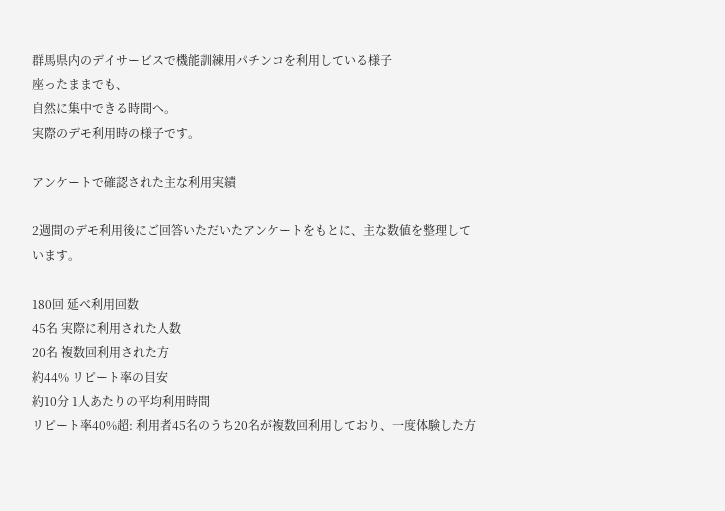群馬県内のデイサービスで機能訓練用パチンコを利用している様子
座ったままでも、
自然に集中できる時間へ。
実際のデモ利用時の様子です。

アンケートで確認された主な利用実績

2週間のデモ利用後にご回答いただいたアンケートをもとに、主な数値を整理しています。

180回 延べ利用回数
45名 実際に利用された人数
20名 複数回利用された方
約44% リピート率の目安
約10分 1人あたりの平均利用時間
リピート率40%超: 利用者45名のうち20名が複数回利用しており、一度体験した方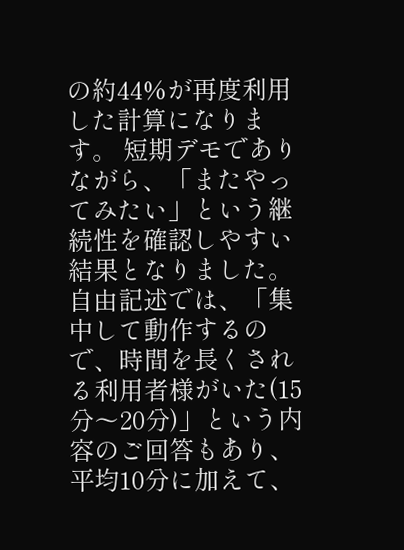の約44%が再度利用した計算になります。 短期デモでありながら、「またやってみたい」という継続性を確認しやすい結果となりました。
自由記述では、「集中して動作するので、時間を長くされる利用者様がいた(15分〜20分)」という内容のご回答もあり、 平均10分に加えて、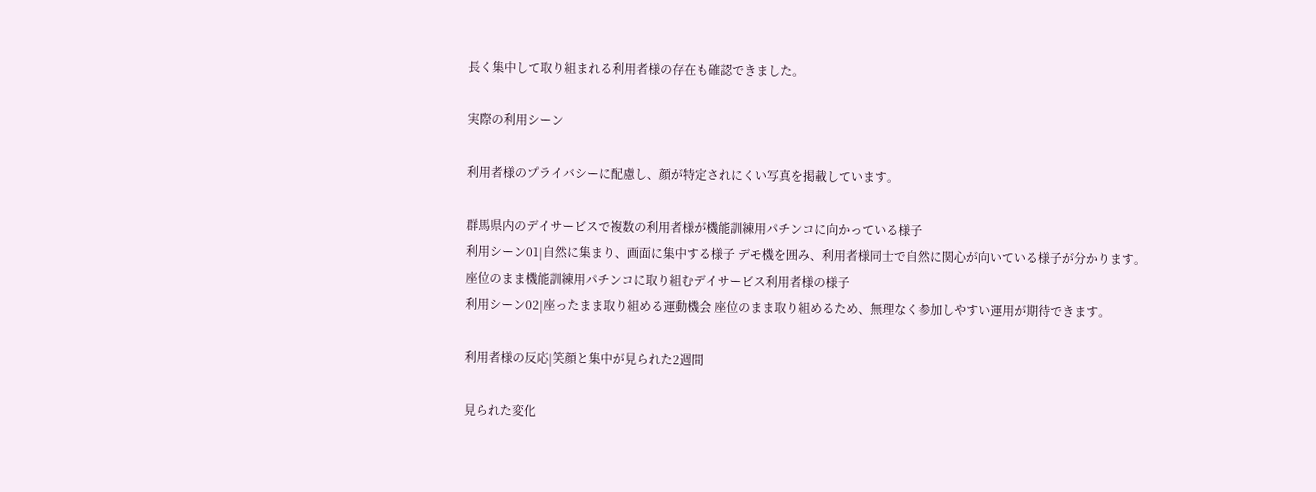長く集中して取り組まれる利用者様の存在も確認できました。

実際の利用シーン

利用者様のプライバシーに配慮し、顔が特定されにくい写真を掲載しています。

群馬県内のデイサービスで複数の利用者様が機能訓練用パチンコに向かっている様子
利用シーン01|自然に集まり、画面に集中する様子 デモ機を囲み、利用者様同士で自然に関心が向いている様子が分かります。
座位のまま機能訓練用パチンコに取り組むデイサービス利用者様の様子
利用シーン02|座ったまま取り組める運動機会 座位のまま取り組めるため、無理なく参加しやすい運用が期待できます。

利用者様の反応|笑顔と集中が見られた2週間

見られた変化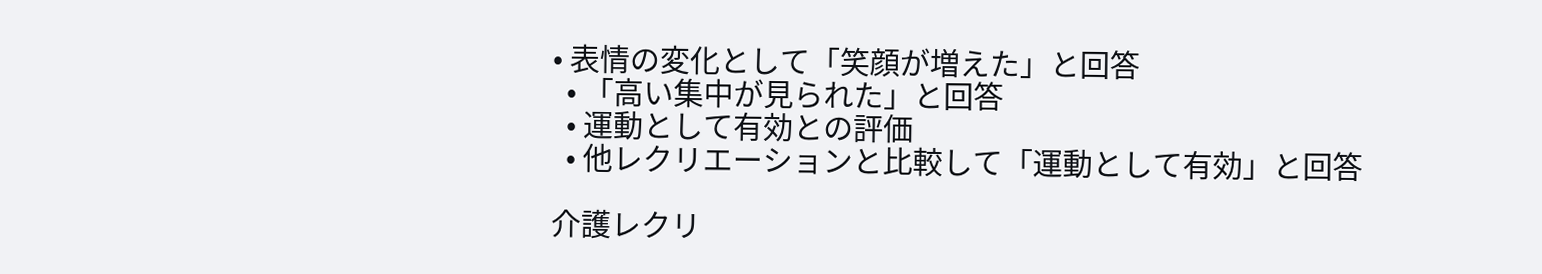• 表情の変化として「笑顔が増えた」と回答
  • 「高い集中が見られた」と回答
  • 運動として有効との評価
  • 他レクリエーションと比較して「運動として有効」と回答

介護レクリ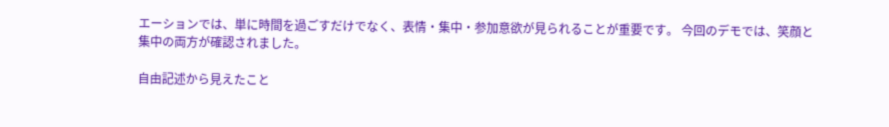エーションでは、単に時間を過ごすだけでなく、表情・集中・参加意欲が見られることが重要です。 今回のデモでは、笑顔と集中の両方が確認されました。

自由記述から見えたこと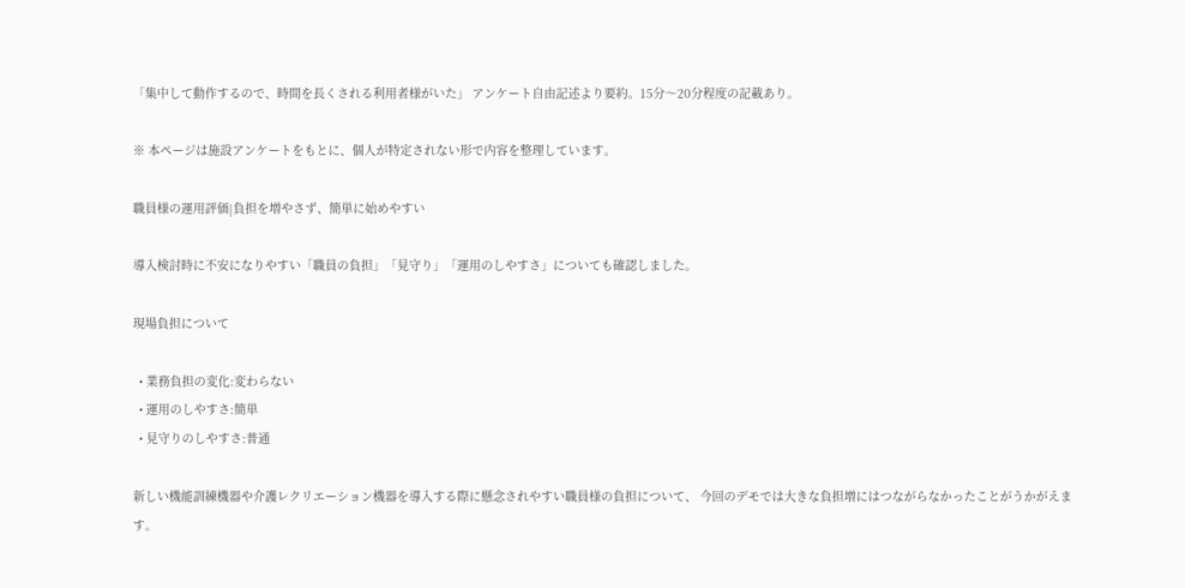「集中して動作するので、時間を長くされる利用者様がいた」 アンケート自由記述より要約。15分〜20分程度の記載あり。

※ 本ページは施設アンケートをもとに、個人が特定されない形で内容を整理しています。

職員様の運用評価|負担を増やさず、簡単に始めやすい

導入検討時に不安になりやすい「職員の負担」「見守り」「運用のしやすさ」についても確認しました。

現場負担について

  • 業務負担の変化:変わらない
  • 運用のしやすさ:簡単
  • 見守りのしやすさ:普通

新しい機能訓練機器や介護レクリエーション機器を導入する際に懸念されやすい職員様の負担について、 今回のデモでは大きな負担増にはつながらなかったことがうかがえます。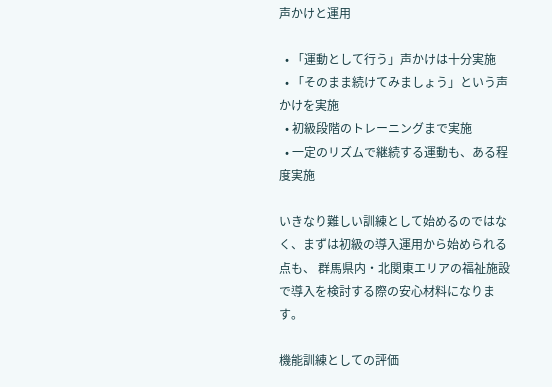声かけと運用

  • 「運動として行う」声かけは十分実施
  • 「そのまま続けてみましょう」という声かけを実施
  • 初級段階のトレーニングまで実施
  • 一定のリズムで継続する運動も、ある程度実施

いきなり難しい訓練として始めるのではなく、まずは初級の導入運用から始められる点も、 群馬県内・北関東エリアの福祉施設で導入を検討する際の安心材料になります。

機能訓練としての評価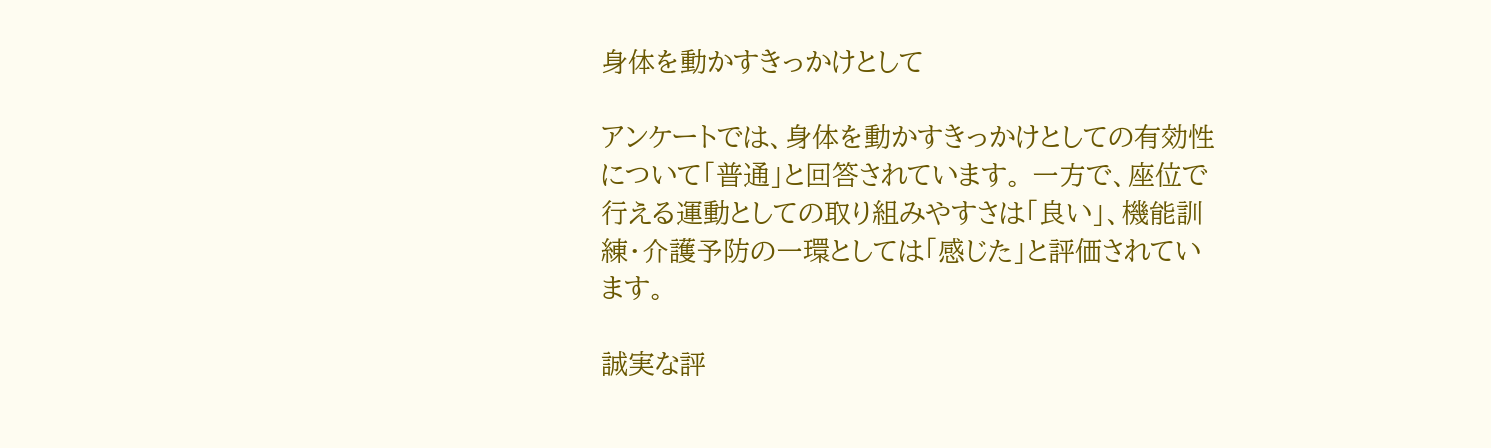身体を動かすきっかけとして

アンケートでは、身体を動かすきっかけとしての有効性について「普通」と回答されています。 一方で、座位で行える運動としての取り組みやすさは「良い」、機能訓練・介護予防の一環としては「感じた」と評価されています。

誠実な評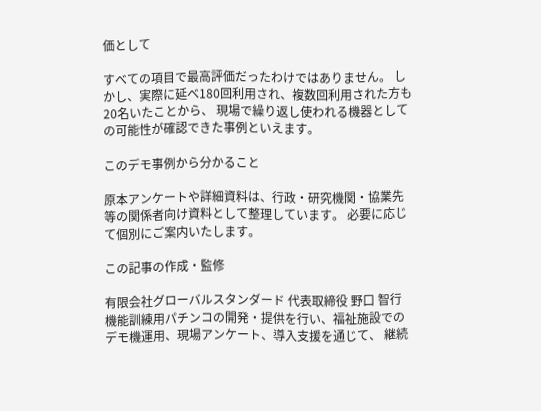価として

すべての項目で最高評価だったわけではありません。 しかし、実際に延べ180回利用され、複数回利用された方も20名いたことから、 現場で繰り返し使われる機器としての可能性が確認できた事例といえます。

このデモ事例から分かること

原本アンケートや詳細資料は、行政・研究機関・協業先等の関係者向け資料として整理しています。 必要に応じて個別にご案内いたします。

この記事の作成・監修

有限会社グローバルスタンダード 代表取締役 野口 智行
機能訓練用パチンコの開発・提供を行い、福祉施設でのデモ機運用、現場アンケート、導入支援を通じて、 継続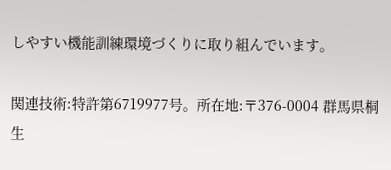しやすい機能訓練環境づくりに取り組んでいます。

関連技術:特許第6719977号。所在地:〒376-0004 群馬県桐生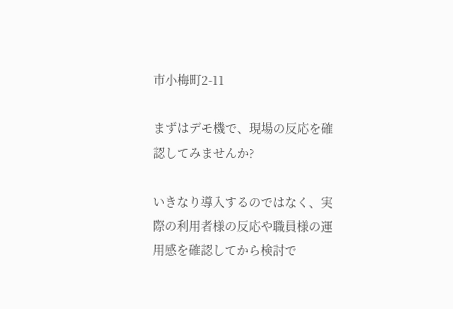市小梅町2-11

まずはデモ機で、現場の反応を確認してみませんか?

いきなり導入するのではなく、実際の利用者様の反応や職員様の運用感を確認してから検討で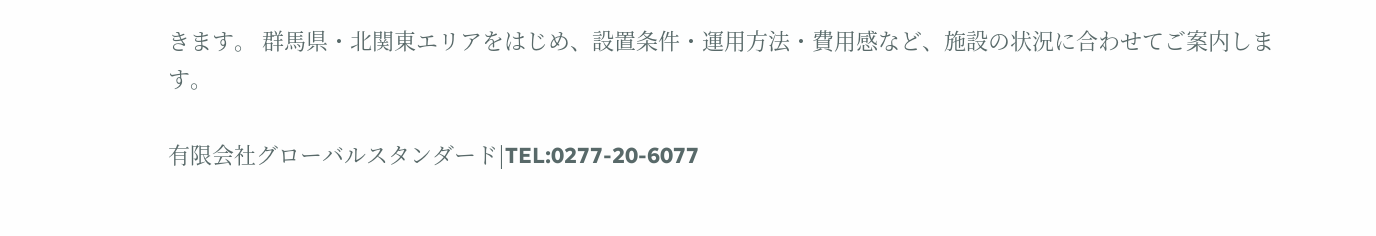きます。 群馬県・北関東エリアをはじめ、設置条件・運用方法・費用感など、施設の状況に合わせてご案内します。

有限会社グローバルスタンダード|TEL:0277-20-6077